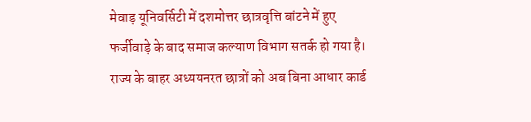मेवाड़ यूनिवर्सिटी में दशमोत्तर छात्रवृत्ति बांटने में हुए फर्जीवाड़े के बाद समाज कल्याण विभाग सतर्क हो गया है। राज्य के बाहर अध्ययनरत छात्रों को अब बिना आधार कार्ड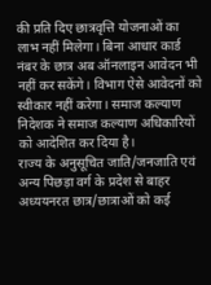की प्रति दिए छात्रवृत्ति योजनाओं का लाभ नहीं मिलेगा। बिना आधार कार्ड नंबर के छात्र अब ऑनलाइन आवेदन भी नहीं कर सकेंगे। विभाग ऐसे आवेदनों को स्वीकार नहीं करेगा। समाज कल्याण निदेशक ने समाज कल्याण अधिकारियों को आदेशित कर दिया है।
राज्य के अनुसूचित जाति/जनजाति एवं अन्य पिछड़ा वर्ग के प्रदेश से बाहर अध्ययनरत छात्र/छात्राओं को कई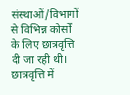संस्थाओं/विभागों से विभिन्न कोर्सों के लिए छात्रवृत्ति दी जा रही थी। छात्रवृत्ति में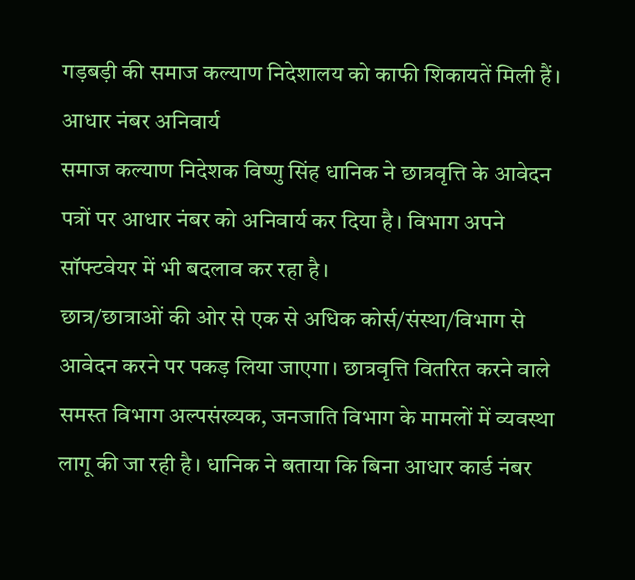गड़बड़ी की समाज कल्याण निदेशालय को काफी शिकायतें मिली हैं।
आधार नंबर अनिवार्य
समाज कल्याण निदेशक विष्णु सिंह धानिक ने छात्रवृत्ति के आवेदन पत्रों पर आधार नंबर को अनिवार्य कर दिया है। विभाग अपने सॉफ्टवेयर में भी बदलाव कर रहा है।
छात्र/छात्राओं की ओर से एक से अधिक कोर्स/संस्था/विभाग से आवेदन करने पर पकड़ लिया जाएगा। छात्रवृत्ति वितरित करने वाले समस्त विभाग अल्पसंख्यक, जनजाति विभाग के मामलों में व्यवस्था लागू की जा रही है। धानिक ने बताया कि बिना आधार कार्ड नंबर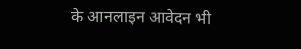के आनलाइन आवेदन भी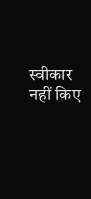स्वीकार नहीं किए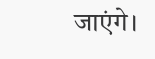जाएंगे।